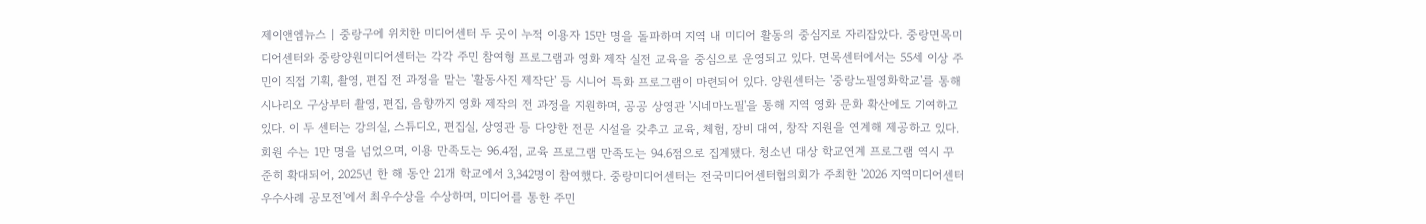제이앤엠뉴스 | 중랑구에 위치한 미디어센터 두 곳이 누적 이용자 15만 명을 돌파하며 지역 내 미디어 활동의 중심지로 자리잡았다. 중랑면목미디어센터와 중랑양원미디어센터는 각각 주민 참여형 프로그램과 영화 제작 실전 교육을 중심으로 운영되고 있다. 면목센터에서는 55세 이상 주민이 직접 기획, 촬영, 편집 전 과정을 맡는 '활동사진 제작단' 등 시니어 특화 프로그램이 마련되어 있다. 양원센터는 '중랑노필영화학교'를 통해 시나리오 구상부터 촬영, 편집, 음향까지 영화 제작의 전 과정을 지원하며, 공공 상영관 '시네마노필'을 통해 지역 영화 문화 확산에도 기여하고 있다. 이 두 센터는 강의실, 스튜디오, 편집실, 상영관 등 다양한 전문 시설을 갖추고 교육, 체험, 장비 대여, 창작 지원을 연계해 제공하고 있다. 회원 수는 1만 명을 넘었으며, 이용 만족도는 96.4점, 교육 프로그램 만족도는 94.6점으로 집계됐다. 청소년 대상 학교연계 프로그램 역시 꾸준히 확대되어, 2025년 한 해 동안 21개 학교에서 3,342명이 참여했다. 중랑미디어센터는 전국미디어센터협의회가 주최한 '2026 지역미디어센터 우수사례 공모전'에서 최우수상을 수상하며, 미디어를 통한 주민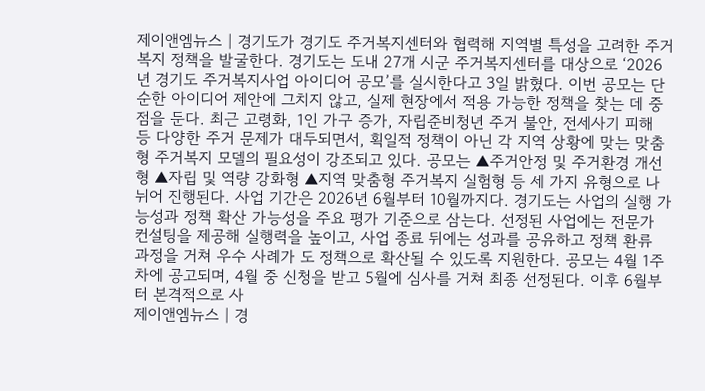제이앤엠뉴스 | 경기도가 경기도 주거복지센터와 협력해 지역별 특성을 고려한 주거복지 정책을 발굴한다. 경기도는 도내 27개 시군 주거복지센터를 대상으로 ‘2026년 경기도 주거복지사업 아이디어 공모’를 실시한다고 3일 밝혔다. 이번 공모는 단순한 아이디어 제안에 그치지 않고, 실제 현장에서 적용 가능한 정책을 찾는 데 중점을 둔다. 최근 고령화, 1인 가구 증가, 자립준비청년 주거 불안, 전세사기 피해 등 다양한 주거 문제가 대두되면서, 획일적 정책이 아닌 각 지역 상황에 맞는 맞춤형 주거복지 모델의 필요성이 강조되고 있다. 공모는 ▲주거안정 및 주거환경 개선형 ▲자립 및 역량 강화형 ▲지역 맞춤형 주거복지 실험형 등 세 가지 유형으로 나뉘어 진행된다. 사업 기간은 2026년 6월부터 10월까지다. 경기도는 사업의 실행 가능성과 정책 확산 가능성을 주요 평가 기준으로 삼는다. 선정된 사업에는 전문가 컨설팅을 제공해 실행력을 높이고, 사업 종료 뒤에는 성과를 공유하고 정책 환류 과정을 거쳐 우수 사례가 도 정책으로 확산될 수 있도록 지원한다. 공모는 4월 1주 차에 공고되며, 4월 중 신청을 받고 5월에 심사를 거쳐 최종 선정된다. 이후 6월부터 본격적으로 사
제이앤엠뉴스 | 경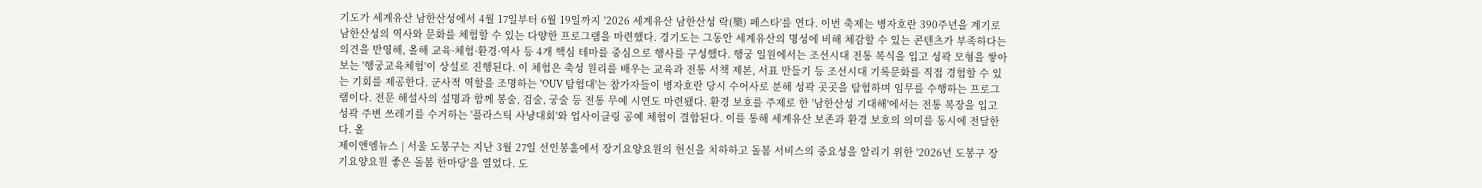기도가 세계유산 남한산성에서 4월 17일부터 6월 19일까지 '2026 세계유산 남한산성 락(樂) 페스타'를 연다. 이번 축제는 병자호란 390주년을 계기로 남한산성의 역사와 문화를 체험할 수 있는 다양한 프로그램을 마련했다. 경기도는 그동안 세계유산의 명성에 비해 체감할 수 있는 콘텐츠가 부족하다는 의견을 반영해, 올해 교육·체험·환경·역사 등 4개 핵심 테마를 중심으로 행사를 구성했다. 행궁 일원에서는 조선시대 전통 복식을 입고 성곽 모형을 쌓아보는 '행궁교육체험'이 상설로 진행된다. 이 체험은 축성 원리를 배우는 교육과 전통 서책 제본, 서표 만들기 등 조선시대 기록문화를 직접 경험할 수 있는 기회를 제공한다. 군사적 역할을 조명하는 'OUV 탐험대'는 참가자들이 병자호란 당시 수어사로 분해 성곽 곳곳을 탐험하며 임무를 수행하는 프로그램이다. 전문 해설사의 설명과 함께 봉술, 검술, 궁술 등 전통 무예 시연도 마련됐다. 환경 보호를 주제로 한 '남한산성 기대해'에서는 전통 복장을 입고 성곽 주변 쓰레기를 수거하는 '플라스틱 사냥대회'와 업사이클링 공예 체험이 결합된다. 이를 통해 세계유산 보존과 환경 보호의 의미를 동시에 전달한다. 올
제이앤엠뉴스 | 서울 도봉구는 지난 3월 27일 선인봉홀에서 장기요양요원의 헌신을 치하하고 돌봄 서비스의 중요성을 알리기 위한 '2026년 도봉구 장기요양요원 좋은 돌봄 한마당'을 열었다. 도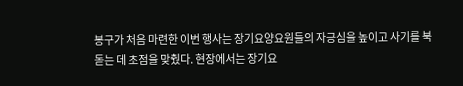봉구가 처음 마련한 이번 행사는 장기요양요원들의 자긍심을 높이고 사기를 북돋는 데 초점을 맞췄다. 현장에서는 장기요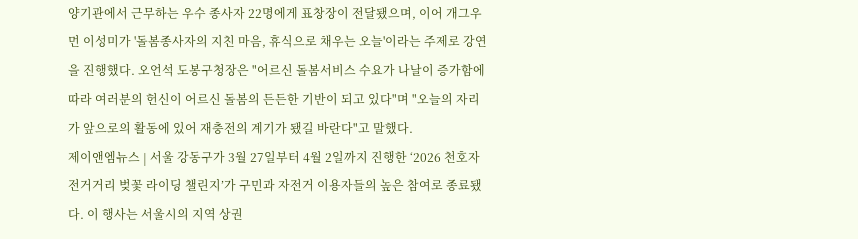양기관에서 근무하는 우수 종사자 22명에게 표창장이 전달됐으며, 이어 개그우먼 이성미가 '돌봄종사자의 지친 마음, 휴식으로 채우는 오늘'이라는 주제로 강연을 진행했다. 오언석 도봉구청장은 "어르신 돌봄서비스 수요가 나날이 증가함에 따라 여러분의 헌신이 어르신 돌봄의 든든한 기반이 되고 있다"며 "오늘의 자리가 앞으로의 활동에 있어 재충전의 계기가 됐길 바란다"고 말했다.
제이앤엠뉴스 | 서울 강동구가 3월 27일부터 4월 2일까지 진행한 ‘2026 천호자전거거리 벚꽃 라이딩 챌린지’가 구민과 자전거 이용자들의 높은 참여로 종료됐다. 이 행사는 서울시의 지역 상권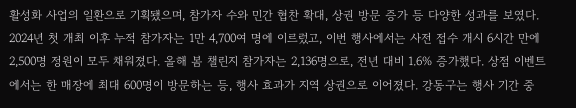활성화 사업의 일환으로 기획됐으며, 참가자 수와 민간 협찬 확대, 상권 방문 증가 등 다양한 성과를 보였다. 2024년 첫 개최 이후 누적 참가자는 1만 4,700여 명에 이르렀고, 이번 행사에서는 사전 접수 개시 6시간 만에 2,500명 정원이 모두 채워졌다. 올해 봄 챌린지 참가자는 2,136명으로, 전년 대비 1.6% 증가했다. 상점 이벤트에서는 한 매장에 최대 600명이 방문하는 등, 행사 효과가 지역 상권으로 이어졌다. 강동구는 행사 기간 중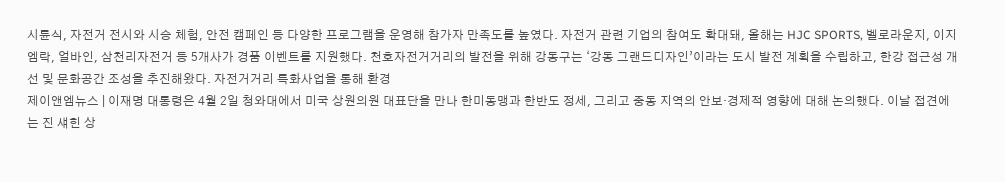시륜식, 자전거 전시와 시승 체험, 안전 캠페인 등 다양한 프로그램을 운영해 참가자 만족도를 높였다. 자전거 관련 기업의 참여도 확대돼, 올해는 HJC SPORTS, 벨로라운지, 이지엠락, 얼바인, 삼천리자전거 등 5개사가 경품 이벤트를 지원했다. 천호자전거거리의 발전을 위해 강동구는 ‘강동 그랜드디자인’이라는 도시 발전 계획을 수립하고, 한강 접근성 개선 및 문화공간 조성을 추진해왔다. 자전거거리 특화사업을 통해 환경
제이앤엠뉴스 | 이재명 대통령은 4월 2일 청와대에서 미국 상원의원 대표단을 만나 한미동맹과 한반도 정세, 그리고 중동 지역의 안보·경제적 영향에 대해 논의했다. 이날 접견에는 진 섀힌 상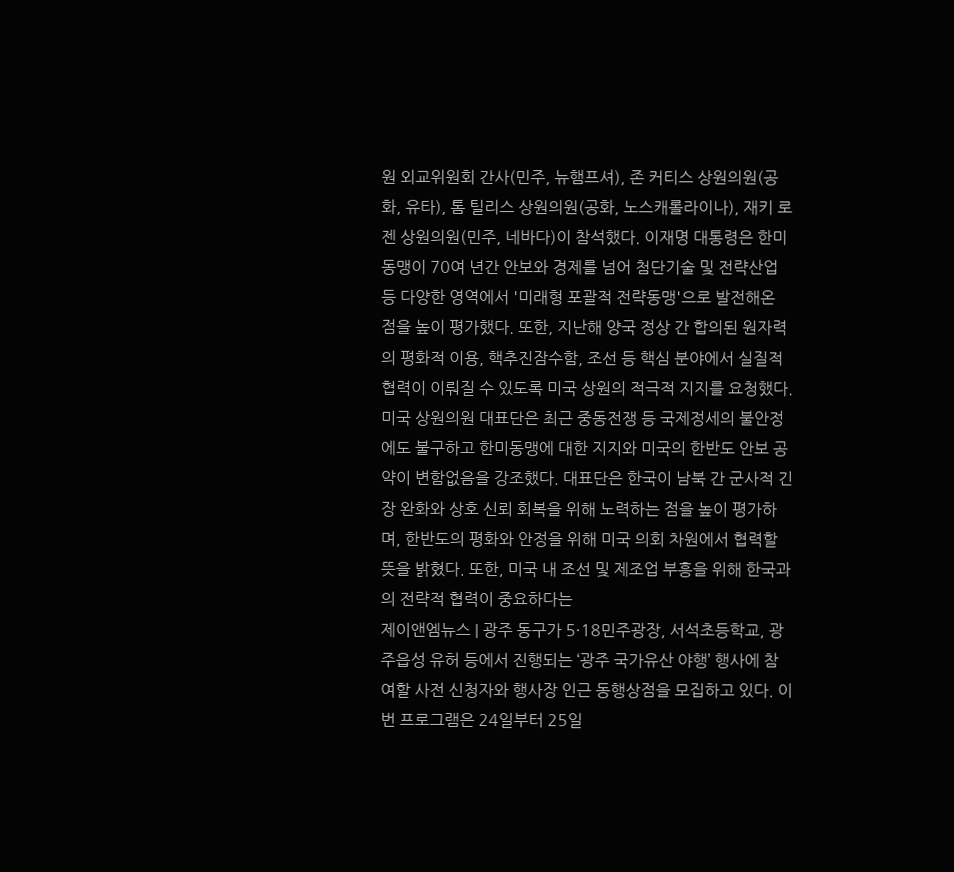원 외교위원회 간사(민주, 뉴햄프셔), 존 커티스 상원의원(공화, 유타), 톰 틸리스 상원의원(공화, 노스캐롤라이나), 재키 로젠 상원의원(민주, 네바다)이 참석했다. 이재명 대통령은 한미동맹이 70여 년간 안보와 경제를 넘어 첨단기술 및 전략산업 등 다양한 영역에서 '미래형 포괄적 전략동맹'으로 발전해온 점을 높이 평가했다. 또한, 지난해 양국 정상 간 합의된 원자력의 평화적 이용, 핵추진잠수함, 조선 등 핵심 분야에서 실질적 협력이 이뤄질 수 있도록 미국 상원의 적극적 지지를 요청했다. 미국 상원의원 대표단은 최근 중동전쟁 등 국제정세의 불안정에도 불구하고 한미동맹에 대한 지지와 미국의 한반도 안보 공약이 변함없음을 강조했다. 대표단은 한국이 남북 간 군사적 긴장 완화와 상호 신뢰 회복을 위해 노력하는 점을 높이 평가하며, 한반도의 평화와 안정을 위해 미국 의회 차원에서 협력할 뜻을 밝혔다. 또한, 미국 내 조선 및 제조업 부흥을 위해 한국과의 전략적 협력이 중요하다는
제이앤엠뉴스 | 광주 동구가 5·18민주광장, 서석초등학교, 광주읍성 유허 등에서 진행되는 ‘광주 국가유산 야행’ 행사에 참여할 사전 신청자와 행사장 인근 동행상점을 모집하고 있다. 이번 프로그램은 24일부터 25일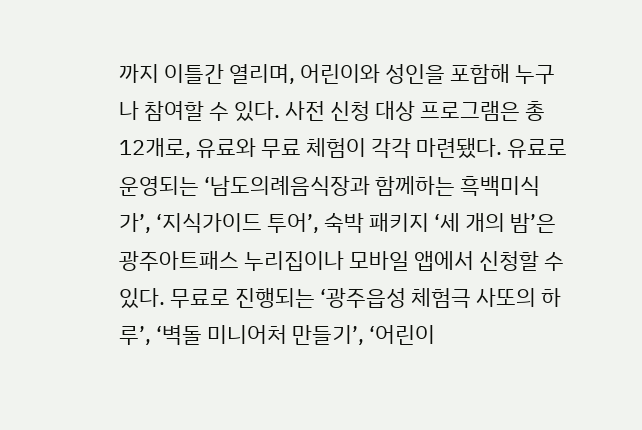까지 이틀간 열리며, 어린이와 성인을 포함해 누구나 참여할 수 있다. 사전 신청 대상 프로그램은 총 12개로, 유료와 무료 체험이 각각 마련됐다. 유료로 운영되는 ‘남도의례음식장과 함께하는 흑백미식가’, ‘지식가이드 투어’, 숙박 패키지 ‘세 개의 밤’은 광주아트패스 누리집이나 모바일 앱에서 신청할 수 있다. 무료로 진행되는 ‘광주읍성 체험극 사또의 하루’, ‘벽돌 미니어처 만들기’, ‘어린이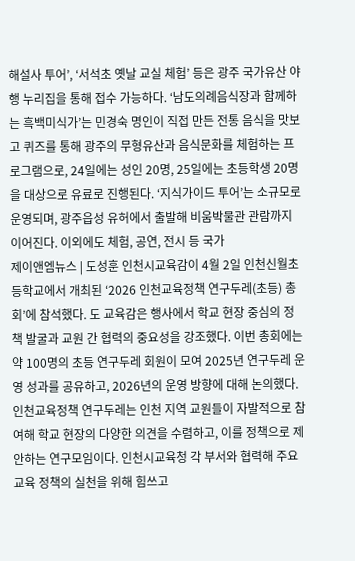해설사 투어’, ‘서석초 옛날 교실 체험’ 등은 광주 국가유산 야행 누리집을 통해 접수 가능하다. ‘남도의례음식장과 함께하는 흑백미식가’는 민경숙 명인이 직접 만든 전통 음식을 맛보고 퀴즈를 통해 광주의 무형유산과 음식문화를 체험하는 프로그램으로, 24일에는 성인 20명, 25일에는 초등학생 20명을 대상으로 유료로 진행된다. ‘지식가이드 투어’는 소규모로 운영되며, 광주읍성 유허에서 출발해 비움박물관 관람까지 이어진다. 이외에도 체험, 공연, 전시 등 국가
제이앤엠뉴스 | 도성훈 인천시교육감이 4월 2일 인천신월초등학교에서 개최된 ‘2026 인천교육정책 연구두레(초등) 총회’에 참석했다. 도 교육감은 행사에서 학교 현장 중심의 정책 발굴과 교원 간 협력의 중요성을 강조했다. 이번 총회에는 약 100명의 초등 연구두레 회원이 모여 2025년 연구두레 운영 성과를 공유하고, 2026년의 운영 방향에 대해 논의했다. 인천교육정책 연구두레는 인천 지역 교원들이 자발적으로 참여해 학교 현장의 다양한 의견을 수렴하고, 이를 정책으로 제안하는 연구모임이다. 인천시교육청 각 부서와 협력해 주요 교육 정책의 실천을 위해 힘쓰고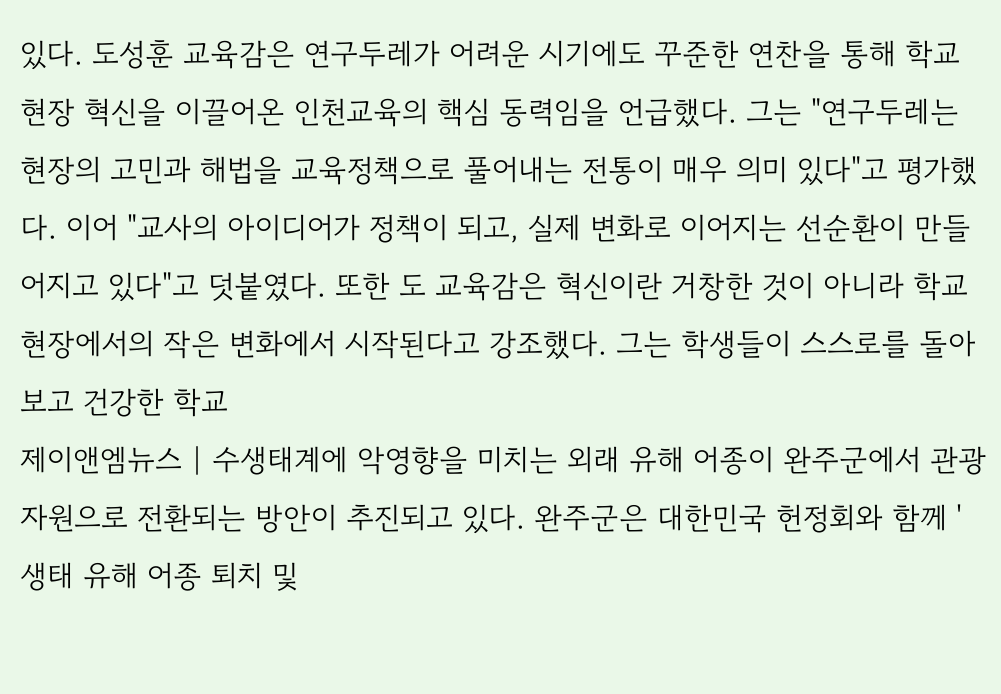있다. 도성훈 교육감은 연구두레가 어려운 시기에도 꾸준한 연찬을 통해 학교 현장 혁신을 이끌어온 인천교육의 핵심 동력임을 언급했다. 그는 "연구두레는 현장의 고민과 해법을 교육정책으로 풀어내는 전통이 매우 의미 있다"고 평가했다. 이어 "교사의 아이디어가 정책이 되고, 실제 변화로 이어지는 선순환이 만들어지고 있다"고 덧붙였다. 또한 도 교육감은 혁신이란 거창한 것이 아니라 학교 현장에서의 작은 변화에서 시작된다고 강조했다. 그는 학생들이 스스로를 돌아보고 건강한 학교
제이앤엠뉴스 | 수생태계에 악영향을 미치는 외래 유해 어종이 완주군에서 관광 자원으로 전환되는 방안이 추진되고 있다. 완주군은 대한민국 헌정회와 함께 '생태 유해 어종 퇴치 및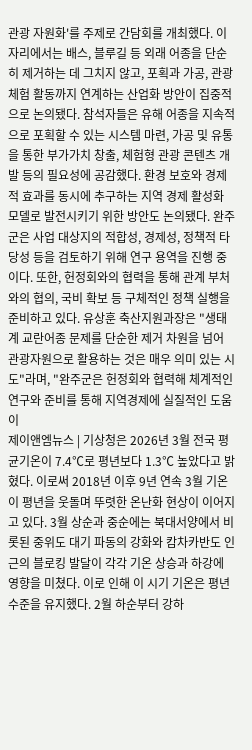관광 자원화'를 주제로 간담회를 개최했다. 이 자리에서는 배스, 블루길 등 외래 어종을 단순히 제거하는 데 그치지 않고, 포획과 가공, 관광 체험 활동까지 연계하는 산업화 방안이 집중적으로 논의됐다. 참석자들은 유해 어종을 지속적으로 포획할 수 있는 시스템 마련, 가공 및 유통을 통한 부가가치 창출, 체험형 관광 콘텐츠 개발 등의 필요성에 공감했다. 환경 보호와 경제적 효과를 동시에 추구하는 지역 경제 활성화 모델로 발전시키기 위한 방안도 논의됐다. 완주군은 사업 대상지의 적합성, 경제성, 정책적 타당성 등을 검토하기 위해 연구 용역을 진행 중이다. 또한, 헌정회와의 협력을 통해 관계 부처와의 협의, 국비 확보 등 구체적인 정책 실행을 준비하고 있다. 유상훈 축산지원과장은 "생태계 교란어종 문제를 단순한 제거 차원을 넘어 관광자원으로 활용하는 것은 매우 의미 있는 시도"라며, "완주군은 헌정회와 협력해 체계적인 연구와 준비를 통해 지역경제에 실질적인 도움이
제이앤엠뉴스 | 기상청은 2026년 3월 전국 평균기온이 7.4℃로 평년보다 1.3℃ 높았다고 밝혔다. 이로써 2018년 이후 9년 연속 3월 기온이 평년을 웃돌며 뚜렷한 온난화 현상이 이어지고 있다. 3월 상순과 중순에는 북대서양에서 비롯된 중위도 대기 파동의 강화와 캄차카반도 인근의 블로킹 발달이 각각 기온 상승과 하강에 영향을 미쳤다. 이로 인해 이 시기 기온은 평년 수준을 유지했다. 2월 하순부터 강하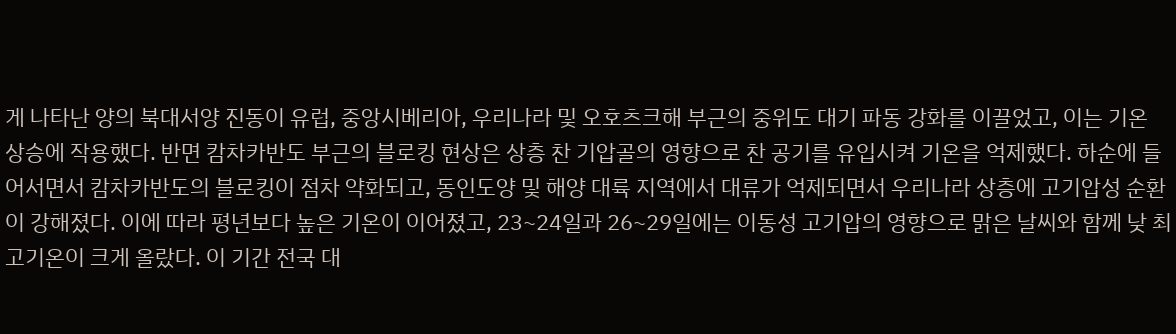게 나타난 양의 북대서양 진동이 유럽, 중앙시베리아, 우리나라 및 오호츠크해 부근의 중위도 대기 파동 강화를 이끌었고, 이는 기온 상승에 작용했다. 반면 캄차카반도 부근의 블로킹 현상은 상층 찬 기압골의 영향으로 찬 공기를 유입시켜 기온을 억제했다. 하순에 들어서면서 캄차카반도의 블로킹이 점차 약화되고, 동인도양 및 해양 대륙 지역에서 대류가 억제되면서 우리나라 상층에 고기압성 순환이 강해졌다. 이에 따라 평년보다 높은 기온이 이어졌고, 23~24일과 26~29일에는 이동성 고기압의 영향으로 맑은 날씨와 함께 낮 최고기온이 크게 올랐다. 이 기간 전국 대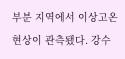부분 지역에서 이상고온 현상이 관측됐다. 강수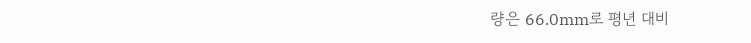량은 66.0mm로 평년 대비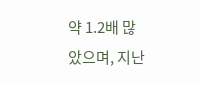약 1.2배 많았으며, 지난